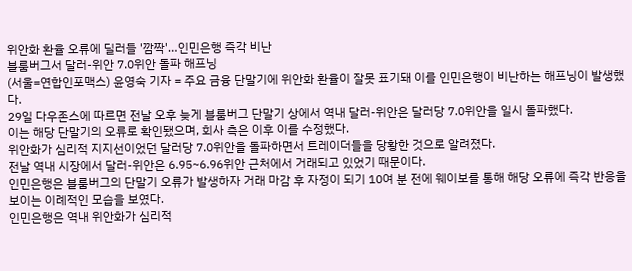위안화 환율 오류에 딜러들 '깜짝'…인민은행 즉각 비난
블룸버그서 달러-위안 7.0위안 돌파 해프닝
(서울=연합인포맥스) 윤영숙 기자 = 주요 금융 단말기에 위안화 환율이 잘못 표기돼 이를 인민은행이 비난하는 해프닝이 발생했다.
29일 다우존스에 따르면 전날 오후 늦게 블룸버그 단말기 상에서 역내 달러-위안은 달러당 7.0위안을 일시 돌파했다.
이는 해당 단말기의 오류로 확인됐으며, 회사 측은 이후 이를 수정했다.
위안화가 심리적 지지선이었던 달러당 7.0위안을 돌파하면서 트레이더들을 당황한 것으로 알려졌다.
전날 역내 시장에서 달러-위안은 6.95~6.96위안 근처에서 거래되고 있었기 때문이다.
인민은행은 블룸버그의 단말기 오류가 발생하자 거래 마감 후 자정이 되기 10여 분 전에 웨이보를 통해 해당 오류에 즉각 반응을 보이는 이례적인 모습을 보였다.
인민은행은 역내 위안화가 심리적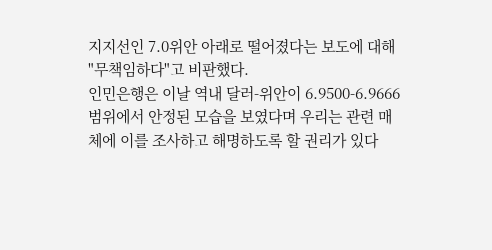지지선인 7.0위안 아래로 떨어졌다는 보도에 대해 "무책임하다"고 비판했다.
인민은행은 이날 역내 달러-위안이 6.9500-6.9666 범위에서 안정된 모습을 보였다며 우리는 관련 매체에 이를 조사하고 해명하도록 할 권리가 있다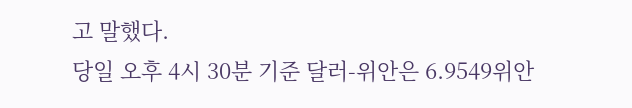고 말했다.
당일 오후 4시 30분 기준 달러-위안은 6.9549위안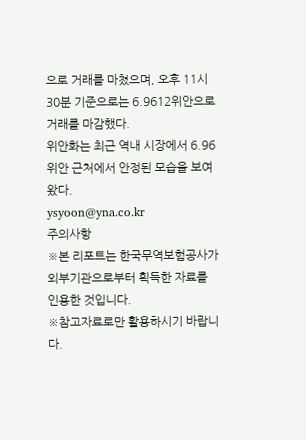으로 거래를 마쳤으며, 오후 11시 30분 기준으로는 6.9612위안으로 거래를 마감했다.
위안화는 최근 역내 시장에서 6.96위안 근처에서 안정된 모습을 보여왔다.
ysyoon@yna.co.kr
주의사항
※본 리포트는 한국무역보험공사가 외부기관으로부터 획득한 자료를 인용한 것입니다.
※참고자료로만 활용하시기 바랍니다.